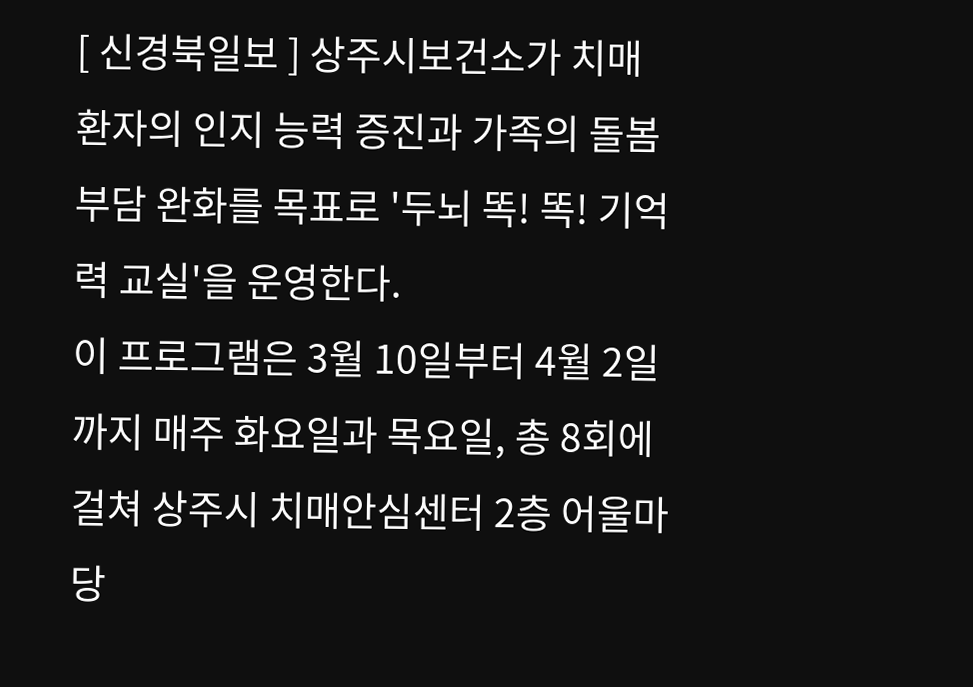[ 신경북일보 ] 상주시보건소가 치매 환자의 인지 능력 증진과 가족의 돌봄 부담 완화를 목표로 '두뇌 똑! 똑! 기억력 교실'을 운영한다.
이 프로그램은 3월 10일부터 4월 2일까지 매주 화요일과 목요일, 총 8회에 걸쳐 상주시 치매안심센터 2층 어울마당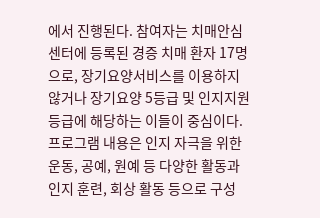에서 진행된다. 참여자는 치매안심센터에 등록된 경증 치매 환자 17명으로, 장기요양서비스를 이용하지 않거나 장기요양 5등급 및 인지지원등급에 해당하는 이들이 중심이다.
프로그램 내용은 인지 자극을 위한 운동, 공예, 원예 등 다양한 활동과 인지 훈련, 회상 활동 등으로 구성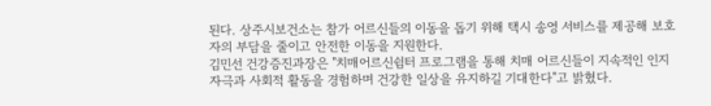된다. 상주시보건소는 참가 어르신들의 이동을 돕기 위해 택시 송영 서비스를 제공해 보호자의 부담을 줄이고 안전한 이동을 지원한다.
김민선 건강증진과장은 "치매어르신쉼터 프로그램을 통해 치매 어르신들이 지속적인 인지 자극과 사회적 활동을 경험하며 건강한 일상을 유지하길 기대한다"고 밝혔다.